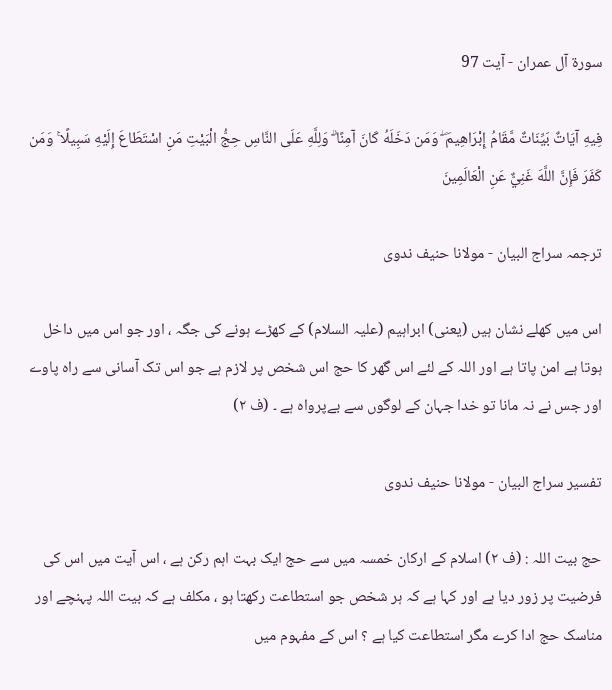سورة آل عمران - آیت 97

فِيهِ آيَاتٌ بَيِّنَاتٌ مَّقَامُ إِبْرَاهِيمَ ۖ وَمَن دَخَلَهُ كَانَ آمِنًا ۗ وَلِلَّهِ عَلَى النَّاسِ حِجُّ الْبَيْتِ مَنِ اسْتَطَاعَ إِلَيْهِ سَبِيلًا ۚ وَمَن كَفَرَ فَإِنَّ اللَّهَ غَنِيٌّ عَنِ الْعَالَمِينَ

ترجمہ سراج البیان - مولانا حنیف ندوی

اس میں کھلے نشان ہیں (یعنی) ابراہیم (علیہ السلام) کے کھڑے ہونے کی جگہ ، اور جو اس میں داخل ہوتا ہے امن پاتا ہے اور اللہ کے لئے اس گھر کا حج اس شخص پر لازم ہے جو اس تک آسانی سے راہ پاوے اور جس نے نہ مانا تو خدا جہان کے لوگوں سے بےپرواہ ہے ۔ (ف ٢)

تفسیر سراج البیان - مولانا حنیف ندوی

حج بیت اللہ : (ف ٢) اسلام کے ارکان خمسہ میں سے حج ایک بہت اہم رکن ہے ، اس آیت میں اس کی فرضیت پر زور دیا ہے اور کہا ہے کہ ہر شخص جو استطاعت رکھتا ہو ، مکلف ہے کہ بیت اللہ پہنچے اور مناسک حج ادا کرے مگر استطاعت کیا ہے ؟ اس کے مفہوم میں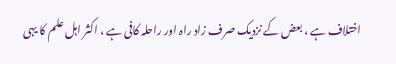اختلاف ہے ، بعض کے نزدیک صرف زاد راہ اور راحلہ کافی ہے ، اکثر اہل علم کا یہی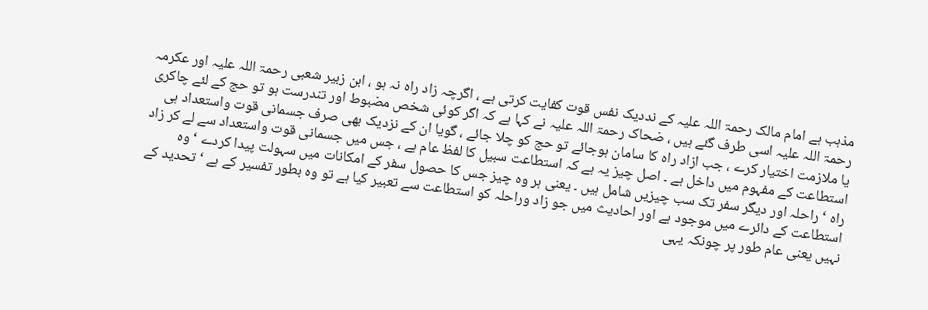مذہب ہے امام مالک رحمۃ اللہ علیہ کے نددیک نفس قوت کفایت کرتی ہے ، اگرچہ زاد راہ نہ ہو ، ابن زبیر شعبی رحمۃ اللہ علیہ اور عکرمہ رحمۃ اللہ علیہ اسی طرف گئے ہیں ، ضحاک رحمۃ اللہ علیہ نے کہا ہے کہ اگر کوئی شخص مضبوط اور تندرست ہو تو حج کے لئے چاکری یا ملازمت اختیار کرے ، جب ازاد راہ کا سامان ہوجائے تو حج کو چلا جائے ، گویا ان کے نزدیک بھی صرف جسمانی قوت واستعداد ہی استطاعت کے مفہوم میں داخل ہے ۔ اصل چیز یہ ہے کہ استطاعت سبیل کا لفظ عام ہے ، جس میں جسمانی قوت واستعداد سے لے کر زاد راہ ‘ راحلہ اور دیگر سفر تک سب چیزیں شامل ہیں ۔ یعنی ہر وہ چیز جس کا حصول سفر کے امکانات میں سہولت پیدا کردے ‘ وہ استطاعت کے دائرے میں موجود ہے اور احادیث میں جو زاد وراحلہ کو استطاعت سے تعبیر کیا ہے تو وہ بطور تفسیر کے ہے ‘ تحدید کے نہیں یعنی عام طور پر چونکہ یہی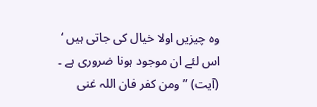وہ چیزیں اولا خیال کی جاتی ہیں ‘ اس لئے ان موجود ہونا ضروری ہے ۔ (آیت) ” ومن کفر فان اللہ غنی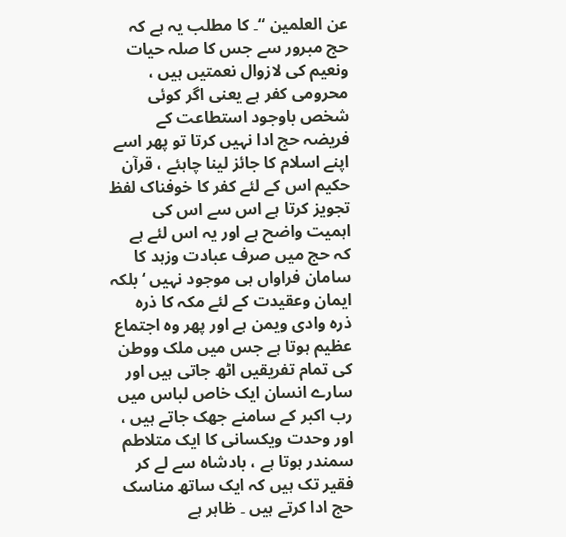عن العلمین “۔ کا مطلب یہ ہے کہ حج مبرور سے جس کا صلہ حیات ونعیم کی لازوال نعمتیں ہیں ، محرومی کفر ہے یعنی اگر کوئی شخص باوجود استطاعت کے فریضہ حج ادا نہیں کرتا تو پھر اسے اپنے اسلام کا جائز لینا چاہئے ، قرآن حکیم اس کے لئے کفر کا خوفناک لفظ تجویز کرتا ہے اس سے اس کی اہمیت واضح ہے اور یہ اس لئے ہے کہ حج میں صرف عبادت وزہد کا سامان فراواں ہی موجود نہیں ‘ بلکہ ایمان وعقیدت کے لئے مکہ کا ذرہ ذرہ وادی ویمن ہے اور پھر وہ اجتماع عظیم ہوتا ہے جس میں ملک ووطن کی تمام تفریقیں اٹھ جاتی ہیں اور سارے انسان ایک خاص لباس میں رب اکبر کے سامنے جھک جاتے ہیں ، اور وحدت ویکسانی کا ایک متلاطم سمندر ہوتا ہے ، بادشاہ سے لے کر فقیر تک ہیں کہ ایک ساتھ مناسک حج ادا کرتے ہیں ۔ ظاہر ہے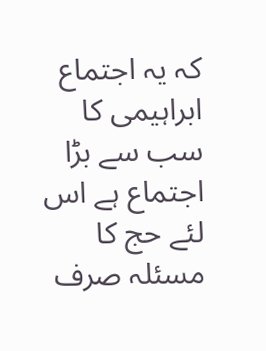کہ یہ اجتماع ابراہیمی کا سب سے بڑا اجتماع ہے اس لئے حج کا مسئلہ صرف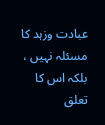عبادت وزہد کا مسئلہ نہیں ، بلکہ اس کا تعلق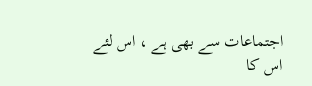اجتماعات سے بھی ہے ، اس لئے اس کا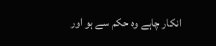انکار چاہے وہ حکم سے ہو اور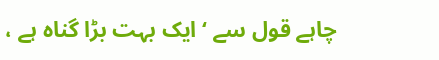چاہے قول سے ‘ ایک بہت بڑا گناہ ہے ،